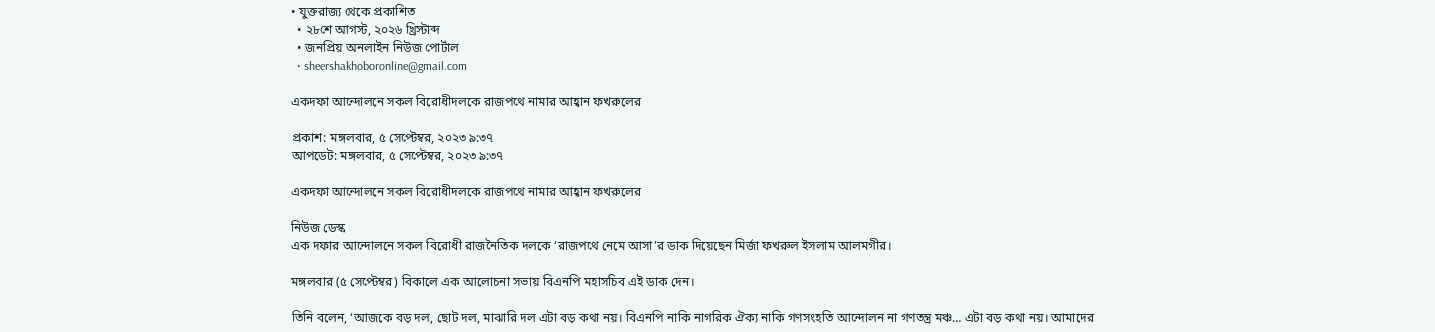• যুক্তরাজ্য থেকে প্রকাশিত
  • ২৮শে আগস্ট, ২০২৬ খ্রিস্টাব্দ
  • জনপ্রিয় অনলাইন নিউজ পোর্টাল
  • sheershakhoboronline@gmail.com

একদফা আন্দোলনে সকল বিরোধীদলকে রাজপথে নামার আহ্বান ফখরুলের

প্রকাশ: মঙ্গলবার, ৫ সেপ্টেম্বর, ২০২৩ ৯:৩৭
আপডেট: মঙ্গলবার, ৫ সেপ্টেম্বর, ২০২৩ ৯:৩৭

একদফা আন্দোলনে সকল বিরোধীদলকে রাজপথে নামার আহ্বান ফখরুলের

নিউজ ডেস্ক
এক দফার আন্দোলনে সকল বিরোধী রাজনৈতিক দলকে ‘রাজপথে নেমে আসা’র ডাক দিয়েছেন মির্জা ফখরুল ইসলাম আলমগীর।

মঙ্গলবার (৫ সেপ্টেম্বর) বিকালে এক আলোচনা সভায় বিএনপি মহাসচিব এই ডাক দেন।

তিনি বলেন, ‘আজকে বড় দল, ছোট দল, মাঝারি দল এটা বড় কথা নয়। বিএনপি নাকি নাগরিক ঐক্য নাকি গণসংহতি আন্দোলন না গণতন্ত্র মঞ্চ… এটা বড় কথা নয়। আমাদের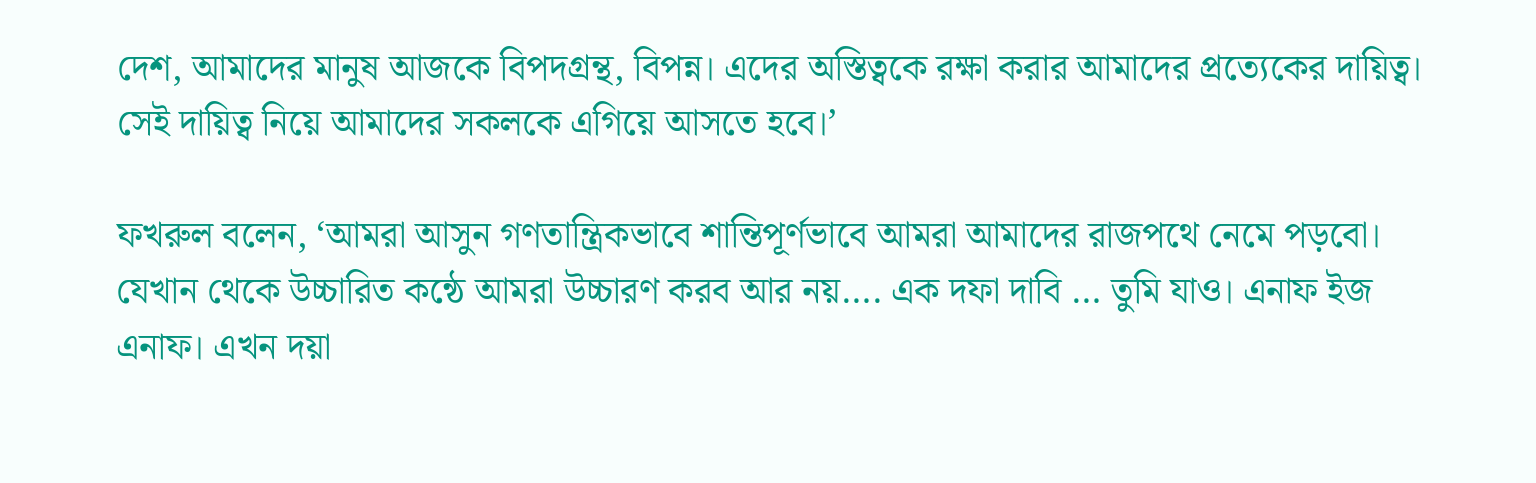দেশ, আমাদের মানুষ আজকে বিপদগ্রন্থ, বিপন্ন। এদের অস্তিত্বকে রক্ষা করার আমাদের প্রত্যেকের দায়িত্ব। সেই দায়িত্ব নিয়ে আমাদের সকলকে এগিয়ে আসতে হবে।’

ফখরুল বলেন, ‘আমরা আসুন গণতান্ত্রিকভাবে শান্তিপূর্ণভাবে আমরা আমাদের রাজপথে নেমে পড়বো। যেখান থেকে উচ্চারিত কন্ঠে আমরা উচ্চারণ করব আর নয়…. এক দফা দাবি … তুমি যাও। এনাফ ইজ এনাফ। এখন দয়া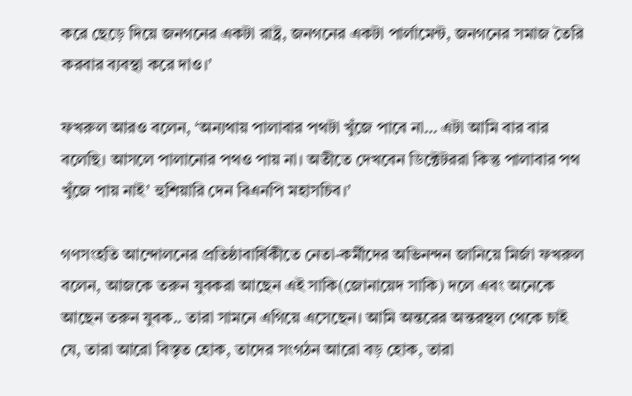করে ছেড়ে দিয়ে জনগনের একটা রাষ্ট্র, জনগনের একটা পার্লামেন্ট, জনগনের সমাজ তৈরি করবার ব্যবস্থা করে দাও।’

ফখরুল আরও বলেন, ‘অন্যথায় পালাবার পথটা খুঁজে পাবে না… এটা আমি বার বার বলেছি। আসলে পালানোর পথও পায় না। অতীতে দেখবেন ডিক্টেটররা কিন্তু পালাবার পথ খুঁজে পায় নাই’ হুশিয়ারি দেন বিএনপি মহাসচিব।’

গণসংহতি আন্দোলনের প্রতিষ্ঠাবার্ষিকীতে নেতা-কর্মীদের অভিনন্দন জানিয়ে মির্জা ফখরুল বলেন, আজকে তরুন যুবকরা আছেন এই সাকি(জোনায়েদ সাকি) দলে এবং অনেকে আছেন তরুন যুবক.. তারা সামনে এগিয়ে এসেছেন। আমি অন্তরের অন্তরস্থল থেকে চাই যে, তারা আরো বিস্তৃত হোক, তাদের সংগঠন আরো বড় হোক, তারা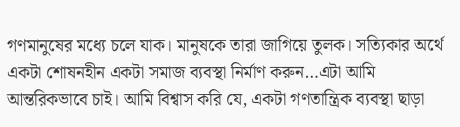গণমানুষের মধ্যে চলে যাক। মানুষকে তারা জাগিয়ে তুলক। সত্যিকার অর্থে একটা শোষনহীন একটা সমাজ ব্যবস্থা নির্মাণ করুন…এটা আমি আন্তরিকভাবে চাই। আমি বিশ্বাস করি যে, একটা গণতান্ত্রিক ব্যবস্থা ছাড়া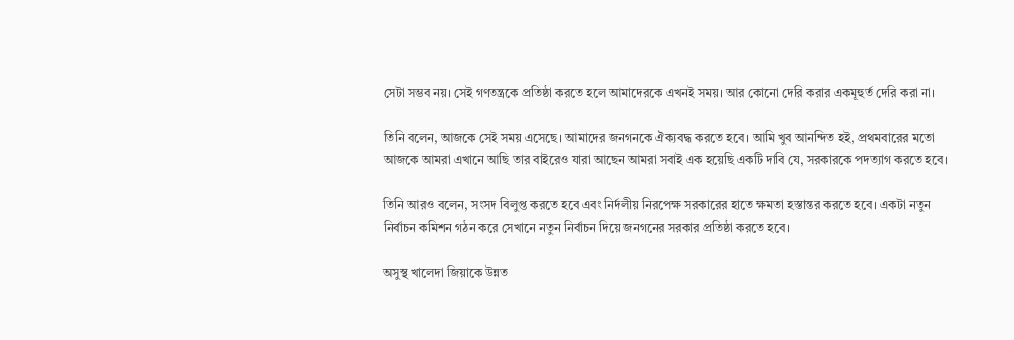সেটা সম্ভব নয়। সেই গণতন্ত্রকে প্রতিষ্ঠা করতে হলে আমাদেরকে এখনই সময়। আর কোনো দেরি করার একমূহুর্ত দেরি করা না।

তিনি বলেন, আজকে সেই সময় এসেছে। আমাদের জনগনকে ঐক্যবদ্ধ করতে হবে। আমি খুব আনন্দিত হই, প্রথমবারের মতো আজকে আমরা এখানে আছি তার বাইরেও যারা আছেন আমরা সবাই এক হয়েছি একটি দাবি যে, সরকারকে পদত্যাগ করতে হবে।

তিনি আরও বলেন, সংসদ বিলুপ্ত করতে হবে এবং নির্দলীয় নিরপেক্ষ সরকারের হাতে ক্ষমতা হস্তান্তর করতে হবে। একটা নতুন নির্বাচন কমিশন গঠন করে সেখানে নতুন নির্বাচন দিয়ে জনগনের সরকার প্রতিষ্ঠা করতে হবে।

অসুস্থ খালেদা জিয়াকে উন্নত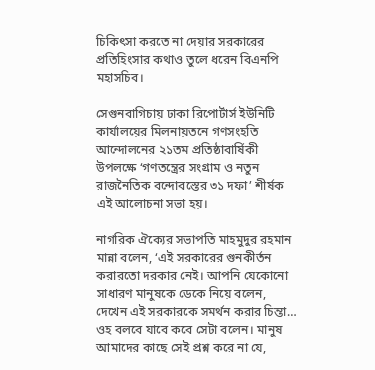চিকিৎসা করতে না দেয়ার সরকারের প্রতিহিংসার কথাও তুলে ধরেন বিএনপি মহাসচিব।

সেগুনবাগিচায় ঢাকা রিপোর্টার্স ইউনিটি কার্যালয়ের মিলনায়তনে গণসংহতি আন্দোলনের ২১তম প্রতিষ্ঠাবার্ষিকী উপলক্ষে ‘গণতন্ত্রের সংগ্রাম ও নতুন রাজনৈতিক বন্দোবস্তের ৩১ দফা’ শীর্ষক এই আলোচনা সভা হয়।

নাগরিক ঐক্যের সভাপতি মাহমুদুর রহমান মান্না বলেন, ‘এই সরকারের গুনকীর্তন করারতো দরকার নেই। আপনি যেকোনো সাধারণ মানুষকে ডেকে নিয়ে বলেন, দেখেন এই সরকারকে সমর্থন করার চিন্তা… ওহ বলবে যাবে কবে সেটা বলেন। মানুষ আমাদের কাছে সেই প্রশ্ন করে না যে,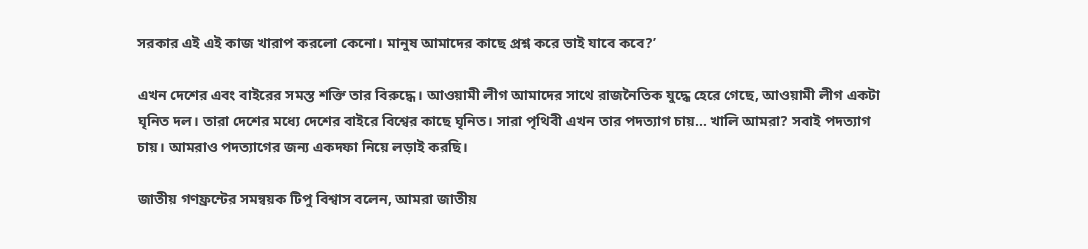সরকার এই এই কাজ খারাপ করলো কেনো। মানুষ আমাদের কাছে প্রশ্ন করে ভাই যাবে কবে?’

এখন দেশের এবং বাইরের সমস্ত শক্তি তার বিরুদ্ধে। আওয়ামী লীগ আমাদের সাথে রাজনৈতিক যুদ্ধে হেরে গেছে, আওয়ামী লীগ একটা ঘৃনিত দল। তারা দেশের মধ্যে দেশের বাইরে বিশ্বের কাছে ঘৃনিত। সারা পৃথিবী এখন তার পদত্যাগ চায়… খালি আমরা? সবাই পদত্যাগ চায়। আমরাও পদত্যাগের জন্য একদফা নিয়ে লড়াই করছি।

জাতীয় গণফ্রন্টের সমন্বয়ক টিপু বিশ্বাস বলেন, আমরা জাতীয়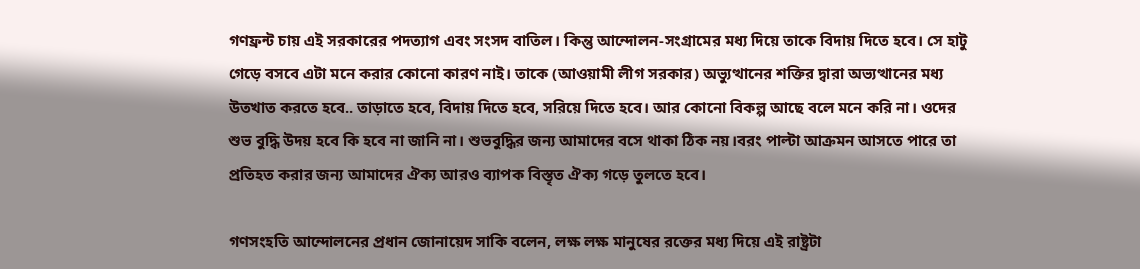গণফ্রন্ট চায় এই সরকারের পদত্যাগ এবং সংসদ বাতিল। কিন্তু আন্দোলন-সংগ্রামের মধ্য দিয়ে তাকে বিদায় দিতে হবে। সে হাটু গেড়ে বসবে এটা মনে করার কোনো কারণ নাই। তাকে (আওয়ামী লীগ সরকার) অভ্যুত্থানের শক্তির দ্বারা অভ্যত্থানের মধ্য উতখাত করতে হবে.. তাড়াতে হবে, বিদায় দিতে হবে, সরিয়ে দিতে হবে। আর কোনো বিকল্প আছে বলে মনে করি না। ওদের শুভ বুদ্ধি উদয় হবে কি হবে না জানি না। শুভবুদ্ধির জন্য আমাদের বসে থাকা ঠিক নয়।বরং পাল্টা আক্রমন আসতে পারে তা প্রতিহত করার জন্য আমাদের ঐক্য আরও ব্যাপক বিস্তৃত ঐক্য গড়ে তুলতে হবে।

গণসংহতি আন্দোলনের প্রধান জোনায়েদ সাকি বলেন, লক্ষ লক্ষ মানুষের রক্তের মধ্য দিয়ে এই রাষ্ট্রটা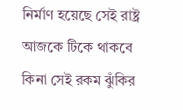নির্মাণ হয়েছে সেই রাষ্ট্র আজকে টিকে থাকবে কিনা সেই রকম ঝুঁকির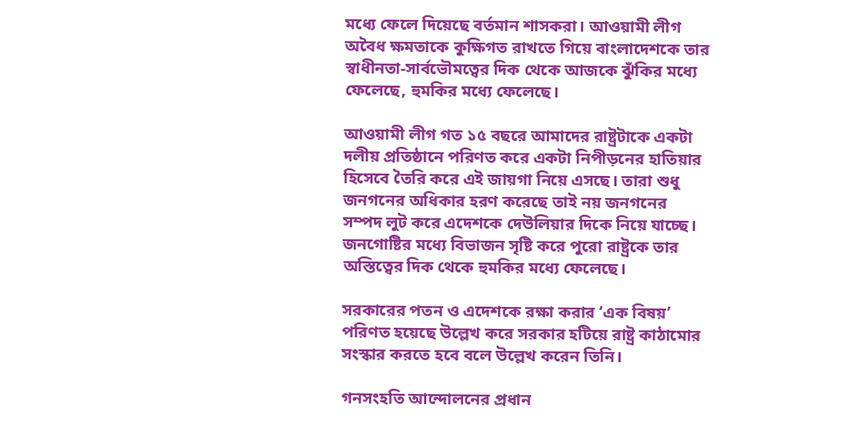মধ্যে ফেলে দিয়েছে বর্তমান শাসকরা। আওয়ামী লীগ অবৈধ ক্ষমতাকে কুক্ষিগত রাখতে গিয়ে বাংলাদেশকে তার স্বাধীনতা-সার্বভৌমত্বের দিক থেকে আজকে ঝুঁকির মধ্যে ফেলেছে, হুমকির মধ্যে ফেলেছে।

আওয়ামী লীগ গত ১৫ বছরে আমাদের রাষ্ট্রটাকে একটা দলীয় প্রতিষ্ঠানে পরিণত করে একটা নিপীড়নের হাতিয়ার হিসেবে তৈরি করে এই জায়গা নিয়ে এসছে। তারা শুধু জনগনের অধিকার হরণ করেছে তাই নয় জনগনের সম্পদ লুট করে এদেশকে দেউলিয়ার দিকে নিয়ে যাচ্ছে। জনগোষ্টির মধ্যে বিভাজন সৃষ্টি করে পুরো রাষ্ট্রকে তার অস্তিত্বের দিক থেকে হুমকির মধ্যে ফেলেছে।

সরকারের পতন ও এদেশকে রক্ষা করার ‘এক বিষয়’ পরিণত হয়েছে উল্লেখ করে সরকার হটিয়ে রাষ্ট্র কাঠামোর সংস্কার করতে হবে বলে উল্লেখ করেন তিনি।

গনসংহতি আন্দোলনের প্রধান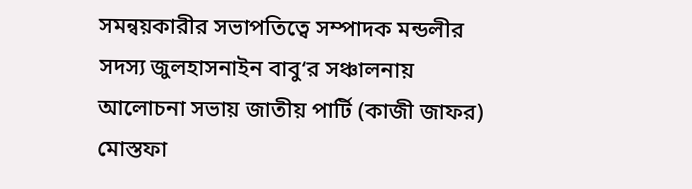সমন্বয়কারীর সভাপতিত্বে সম্পাদক মন্ডলীর সদস্য জুলহাসনাইন বাবু‘র সঞ্চালনায় আলোচনা সভায় জাতীয় পার্টি (কাজী জাফর) মোস্তফা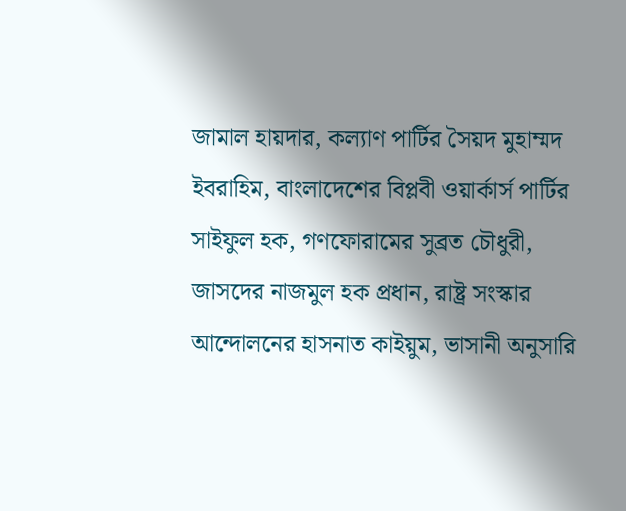জামাল হায়দার, কল্যাণ পার্টির সৈয়দ মুহাম্মদ ইবরাহিম, বাংলাদেশের বিপ্লবী ওয়ার্কার্স পার্টির সাইফুল হক, গণফোরামের সুব্রত চৌধুরী, জাসদের নাজমুল হক প্রধান, রাষ্ট্র সংস্কার আন্দোলনের হাসনাত কাইয়ুম, ভাসানী অনুসারি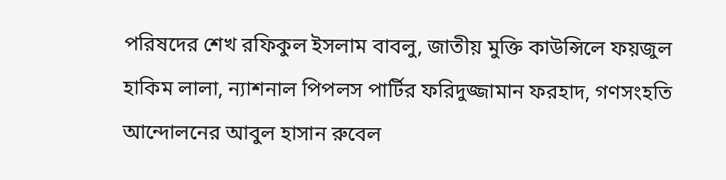পরিষদের শেখ রফিকুল ইসলাম বাবলু, জাতীয় মুক্তি কাউন্সিলে ফয়জুল হাকিম লালা, ন্যাশনাল পিপলস পার্টির ফরিদুজ্জামান ফরহাদ, গণসংহতি আন্দোলনের আবুল হাসান রুবেল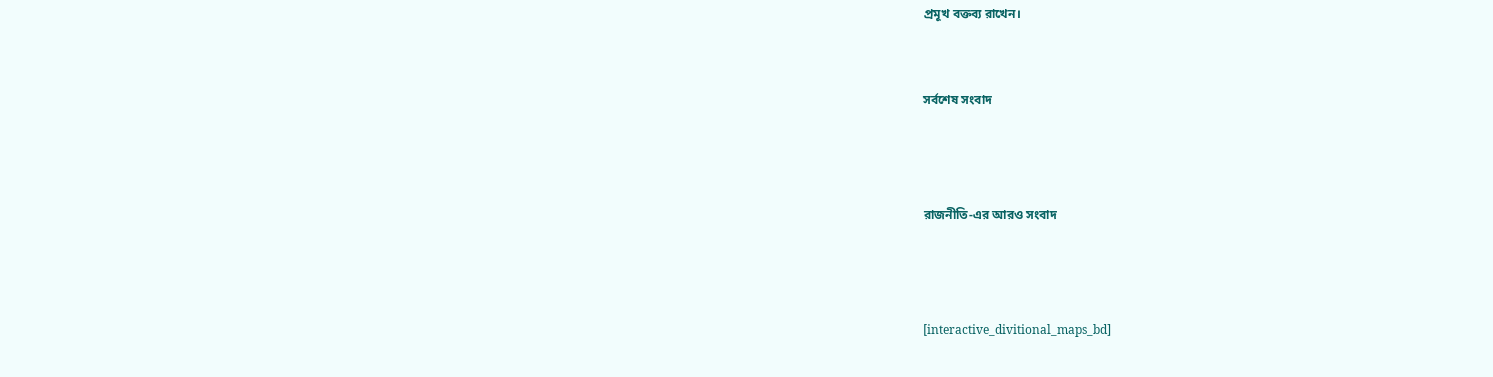প্রমূখ বক্তব্য রাখেন।


সর্বশেষ সংবাদ



রাজনীতি-এর আরও সংবাদ



[interactive_divitional_maps_bd]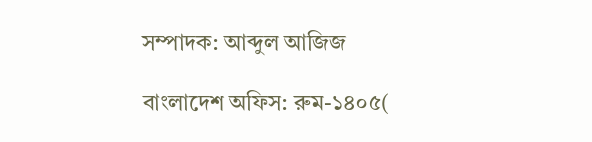সম্পাদক: আব্দুল আজিজ

বাংলাদেশ অফিস: রুম-১৪০৫(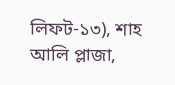লিফট-১৩), শাহ আলি প্লাজা,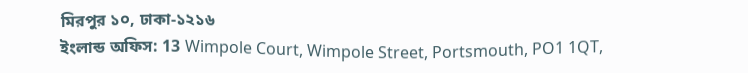মিরপুর ১০, ঢাকা-১২১৬
ইংলান্ড অফিস: 13 Wimpole Court, Wimpole Street, Portsmouth, PO1 1QT,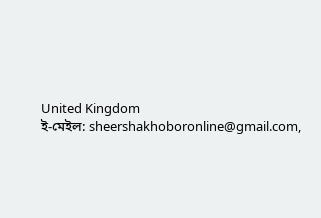United Kingdom
ই-মেইল: sheershakhoboronline@gmail.com,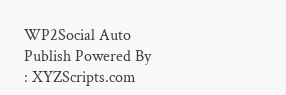WP2Social Auto Publish Powered By : XYZScripts.com